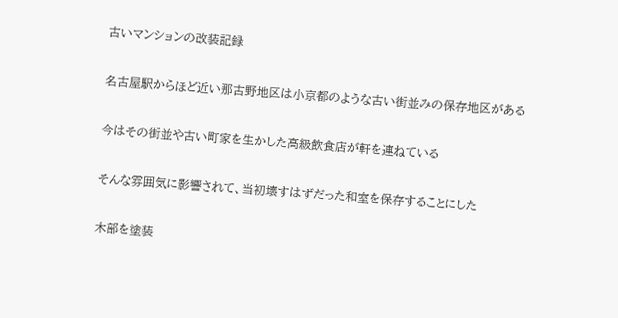古いマンションの改装記録

名古屋駅からほど近い那古野地区は小京都のような古い街並みの保存地区がある

今はその街並や古い町家を生かした高級飲食店が軒を連ねている

そんな雰囲気に影響されて、当初壊すはずだった和室を保存することにした

木部を塗装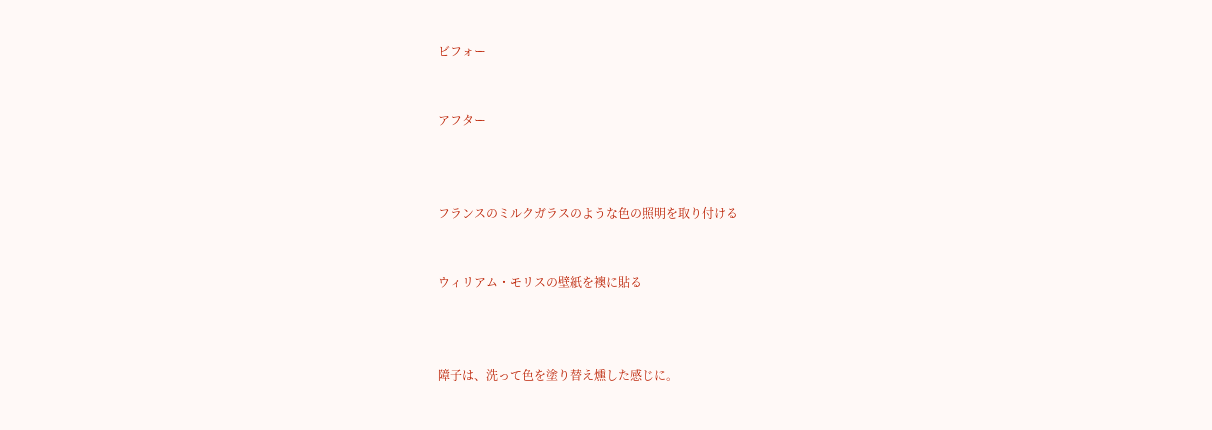ビフォー


アフター



フランスのミルクガラスのような色の照明を取り付ける


ウィリアム・モリスの壁紙を襖に貼る



障子は、洗って色を塗り替え燻した感じに。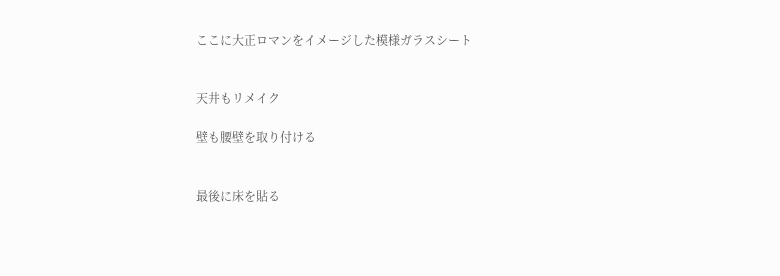ここに大正ロマンをイメージした模様ガラスシート


天井もリメイク

壁も腰壁を取り付ける


最後に床を貼る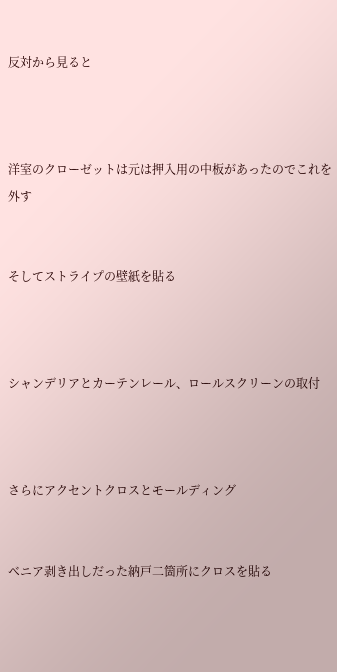反対から見ると



洋室のクローゼットは元は押入用の中板があったのでこれを外す


そしてストライプの壁紙を貼る



シャンデリアとカーテンレール、ロールスクリーンの取付



さらにアクセントクロスとモールディング


ベニア剥き出しだった納戸二箇所にクロスを貼る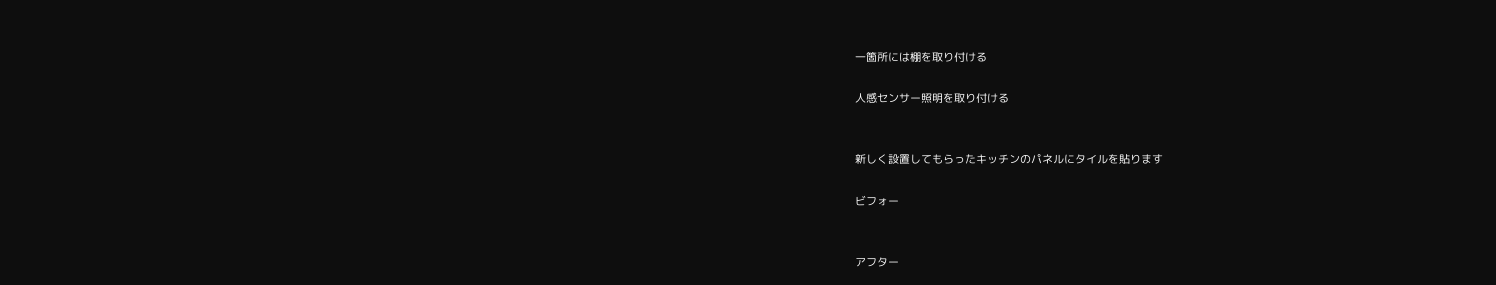一箇所には棚を取り付ける

人感センサー照明を取り付ける


新しく設置してもらったキッチンのパネルにタイルを貼ります

ビフォー


アフター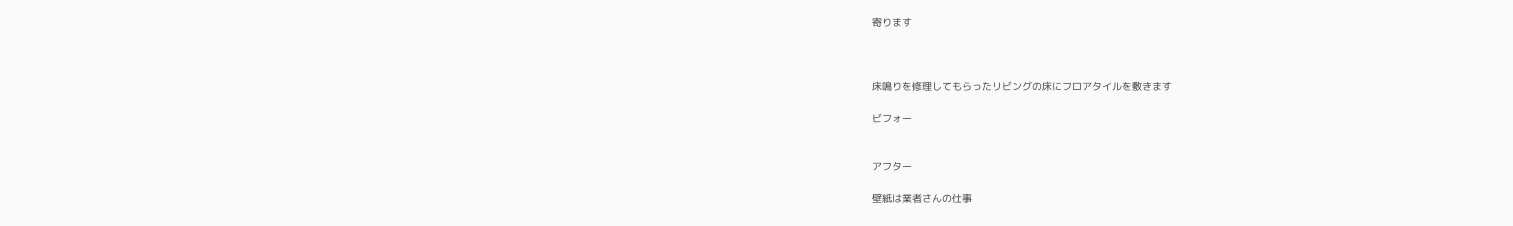寄ります



床鳴りを修理してもらったリビングの床にフロアタイルを敷きます

ビフォー


アフター

壁紙は業者さんの仕事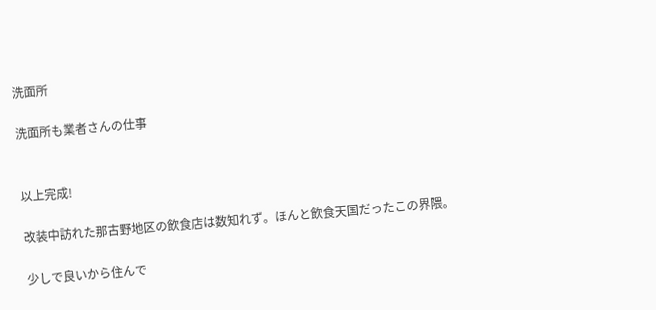洗面所

洗面所も業者さんの仕事


以上完成!

改装中訪れた那古野地区の飲食店は数知れず。ほんと飲食天国だったこの界隈。

少しで良いから住んで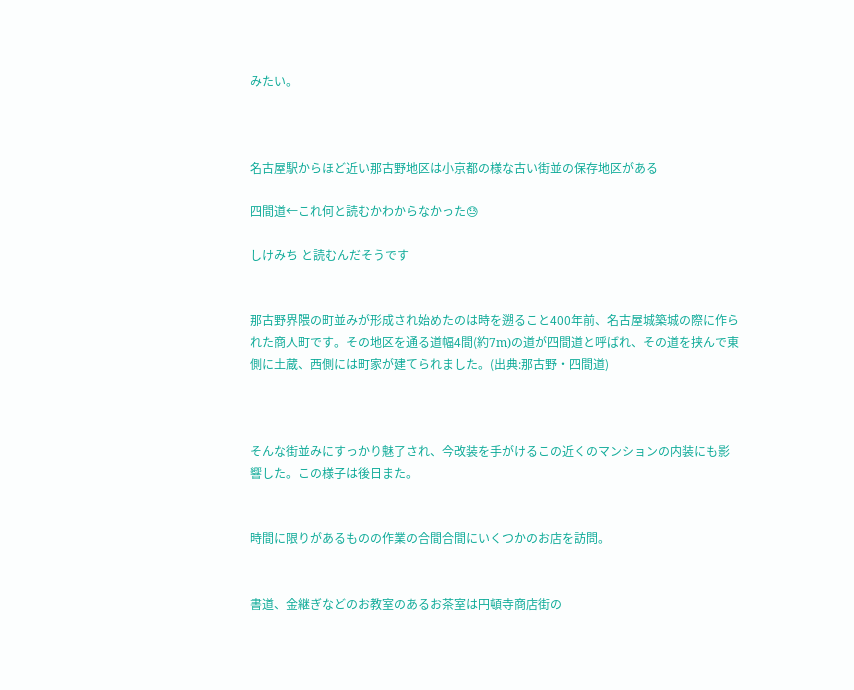みたい。



名古屋駅からほど近い那古野地区は小京都の様な古い街並の保存地区がある

四間道←これ何と読むかわからなかった😓

しけみち と読むんだそうです


那古野界隈の町並みが形成され始めたのは時を遡ること400年前、名古屋城築城の際に作られた商人町です。その地区を通る道幅4間(約7m)の道が四間道と呼ばれ、その道を挟んで東側に土蔵、西側には町家が建てられました。(出典:那古野・四間道)



そんな街並みにすっかり魅了され、今改装を手がけるこの近くのマンションの内装にも影響した。この様子は後日また。


時間に限りがあるものの作業の合間合間にいくつかのお店を訪問。


書道、金継ぎなどのお教室のあるお茶室は円頓寺商店街の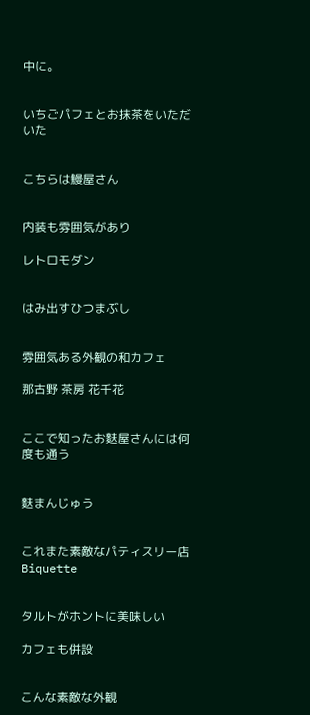中に。


いちごパフェとお抹茶をいただいた


こちらは鰻屋さん


内装も雰囲気があり

レトロモダン


はみ出すひつまぶし


雰囲気ある外観の和カフェ

那古野 茶房 花千花


ここで知ったお麩屋さんには何度も通う


麩まんじゅう


これまた素敵なパティスリー店Biquette


タルトがホントに美味しい

カフェも併設


こんな素敵な外観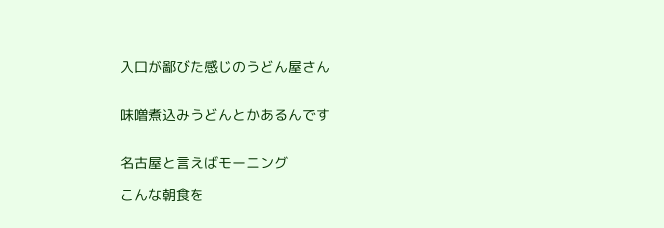入口が鄙びた感じのうどん屋さん


味噌煮込みうどんとかあるんです


名古屋と言えばモーニング

こんな朝食を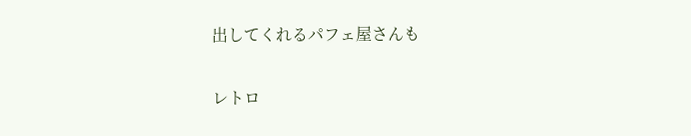出してくれるパフェ屋さんも


レトロ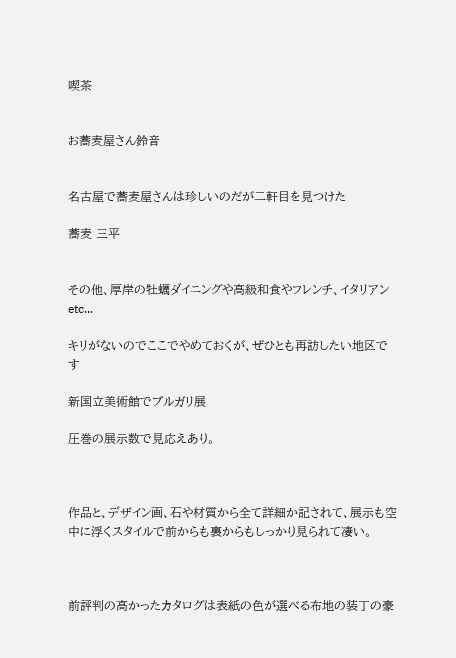喫茶


お蕎麦屋さん鈴音


名古屋で蕎麦屋さんは珍しいのだが二軒目を見つけた

蕎麦 三平


その他、厚岸の牡蠣ダイニングや高級和食やフレンチ、イタリアンetc...

キリがないのでここでやめておくが、ぜひとも再訪したい地区です

新国立美術館でブルガリ展

圧巻の展示数で見応えあり。



作品と、デザイン画、石や材質から全て詳細か記されて、展示も空中に浮くスタイルで前からも裏からもしっかり見られて凄い。



前評判の高かったカタログは表紙の色が選べる布地の装丁の豪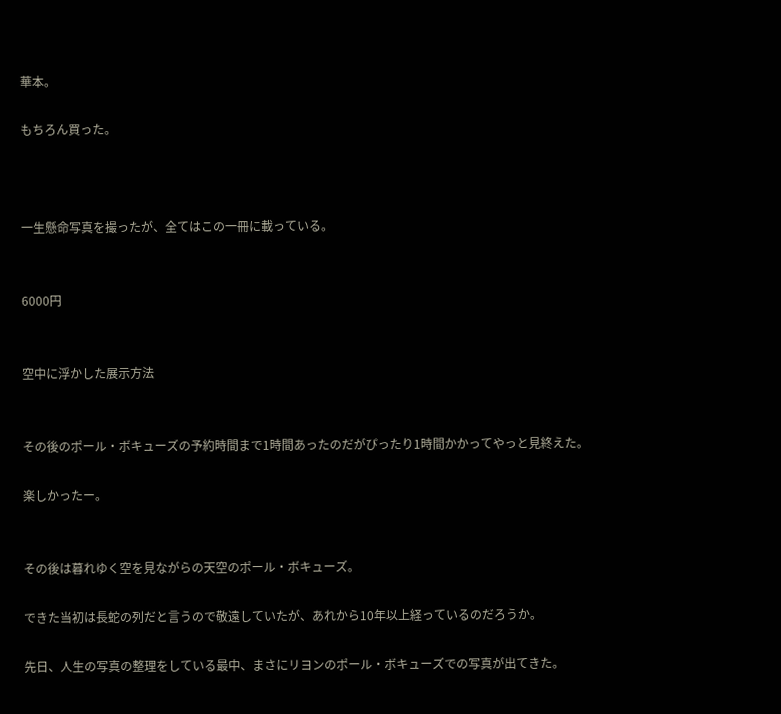華本。

もちろん買った。



一生懸命写真を撮ったが、全てはこの一冊に載っている。


6000円


空中に浮かした展示方法


その後のポール・ボキューズの予約時間まで1時間あったのだがぴったり1時間かかってやっと見終えた。

楽しかったー。


その後は暮れゆく空を見ながらの天空のポール・ボキューズ。

できた当初は長蛇の列だと言うので敬遠していたが、あれから10年以上経っているのだろうか。

先日、人生の写真の整理をしている最中、まさにリヨンのポール・ボキューズでの写真が出てきた。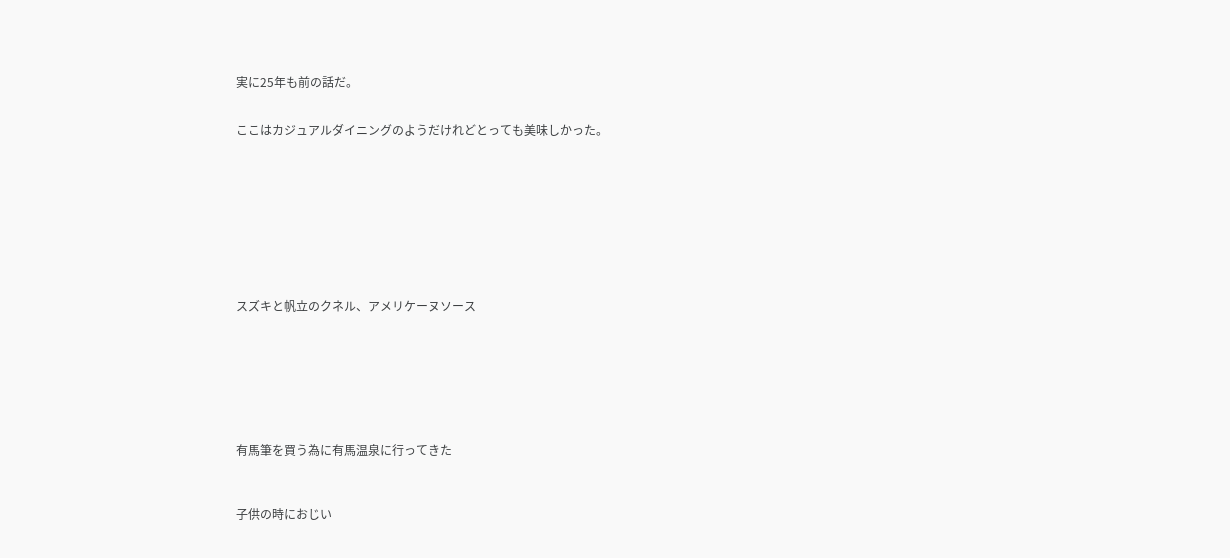実に25年も前の話だ。


ここはカジュアルダイニングのようだけれどとっても美味しかった。










スズキと帆立のクネル、アメリケーヌソース








有馬筆を買う為に有馬温泉に行ってきた



子供の時におじい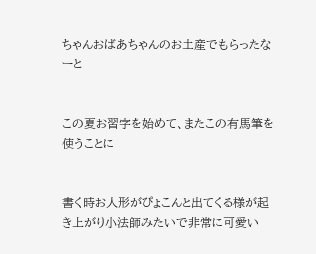ちゃんおばあちゃんのお土産でもらったなーと


この夏お習字を始めて、またこの有馬筆を使うことに


書く時お人形がぴょこんと出てくる様が起き上がり小法師みたいで非常に可愛い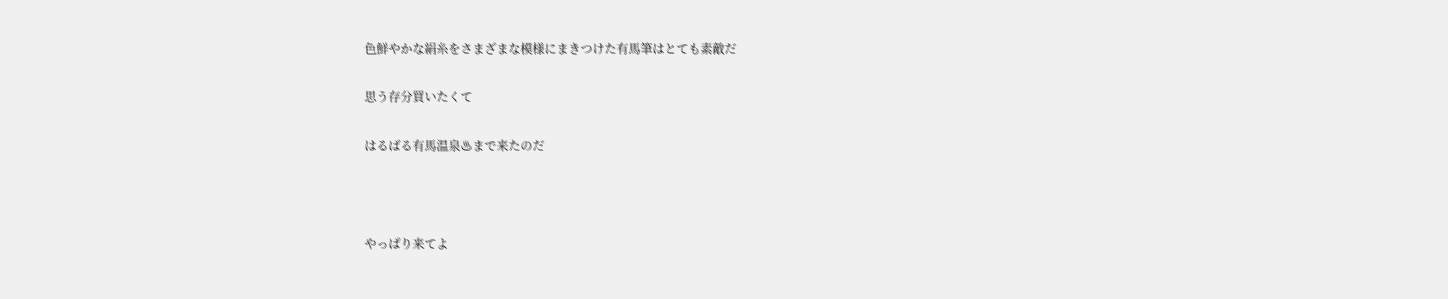色鮮やかな絹糸をさまざまな模様にまきつけた有馬筆はとても素敵だ

思う存分買いたくて

はるばる有馬温泉♨まで来たのだ



やっぱり来てよ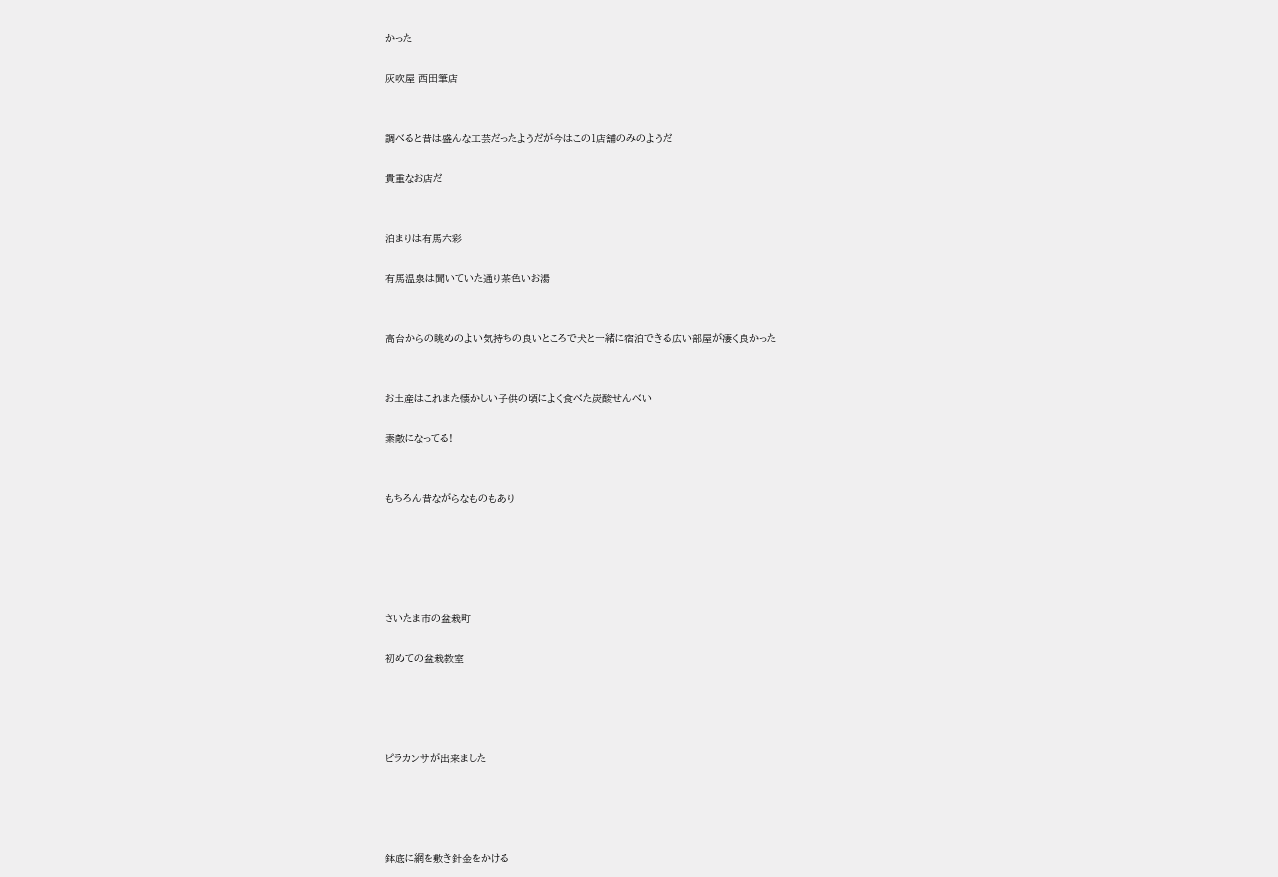かった

灰吹屋 西田筆店


調べると昔は盛んな工芸だったようだが今はこの1店舗のみのようだ

貴重なお店だ


泊まりは有馬六彩

有馬温泉は聞いていた通り茶色いお湯


高台からの眺めのよい気持ちの良いところで犬と一緒に宿泊できる広い部屋が凄く良かった


お土産はこれまた懐かしい子供の頃によく食べた炭酸せんべい

素敵になってる!


もちろん昔ながらなものもあり





さいたま市の盆栽町

初めての盆栽教室




ピラカンサが出来ました




鉢底に網を敷き針金をかける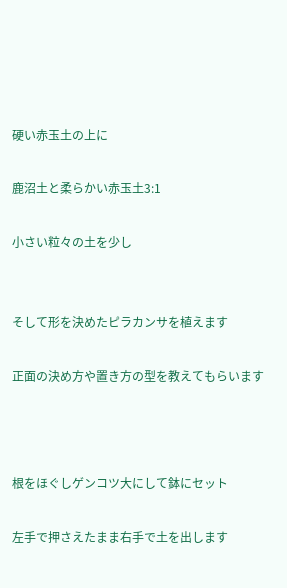硬い赤玉土の上に

鹿沼土と柔らかい赤玉土3:1

小さい粒々の土を少し


そして形を決めたピラカンサを植えます

正面の決め方や置き方の型を教えてもらいます



根をほぐしゲンコツ大にして鉢にセット

左手で押さえたまま右手で土を出します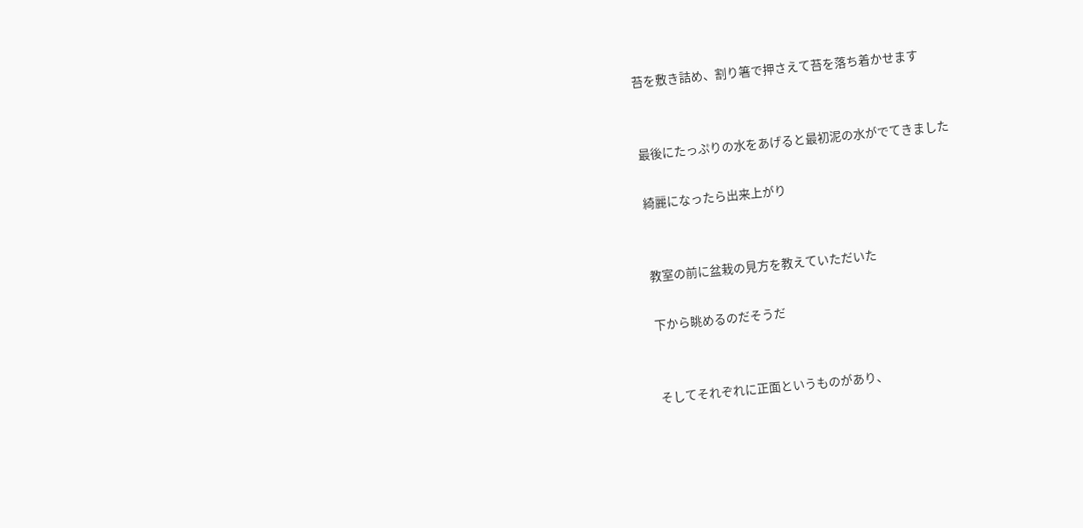苔を敷き詰め、割り箸で押さえて苔を落ち着かせます


最後にたっぷりの水をあげると最初泥の水がでてきました

綺麗になったら出来上がり


教室の前に盆栽の見方を教えていただいた

下から眺めるのだそうだ


そしてそれぞれに正面というものがあり、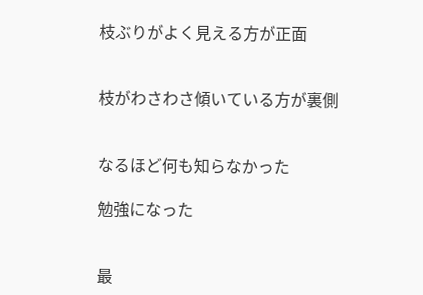枝ぶりがよく見える方が正面


枝がわさわさ傾いている方が裏側


なるほど何も知らなかった

勉強になった


最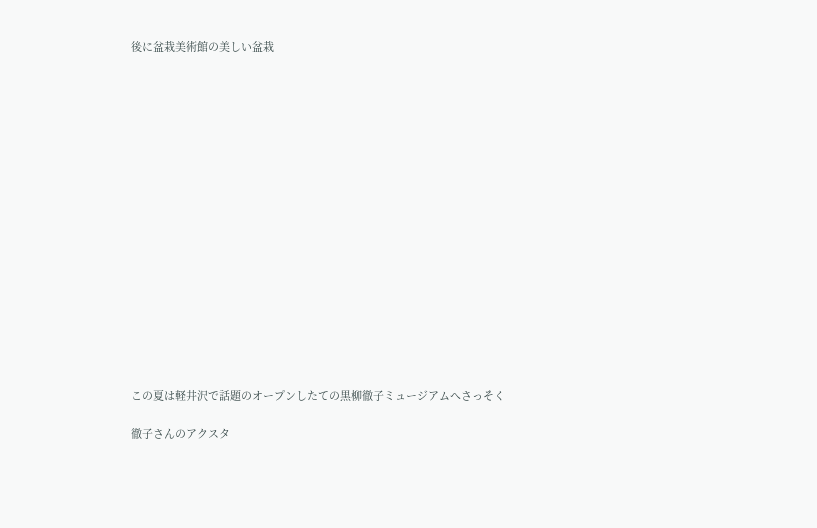後に盆栽美術館の美しい盆栽

















この夏は軽井沢で話題のオープンしたての黒柳徹子ミュージアムへさっそく

徹子さんのアクスタ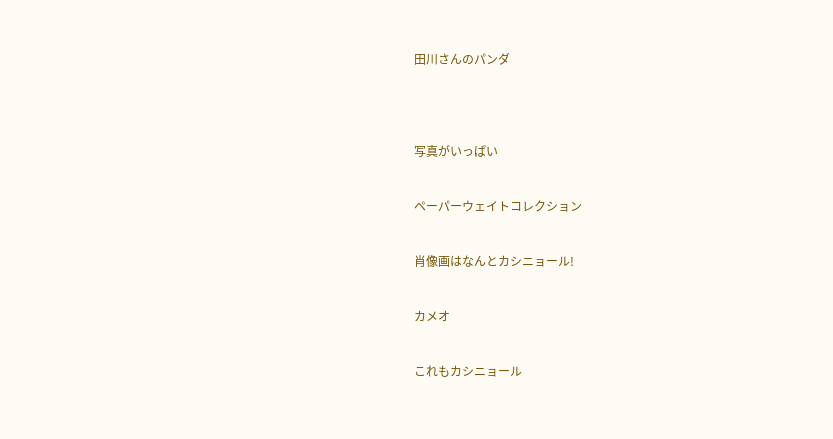田川さんのパンダ




写真がいっぱい


ペーパーウェイトコレクション


肖像画はなんとカシニョール!


カメオ


これもカシニョール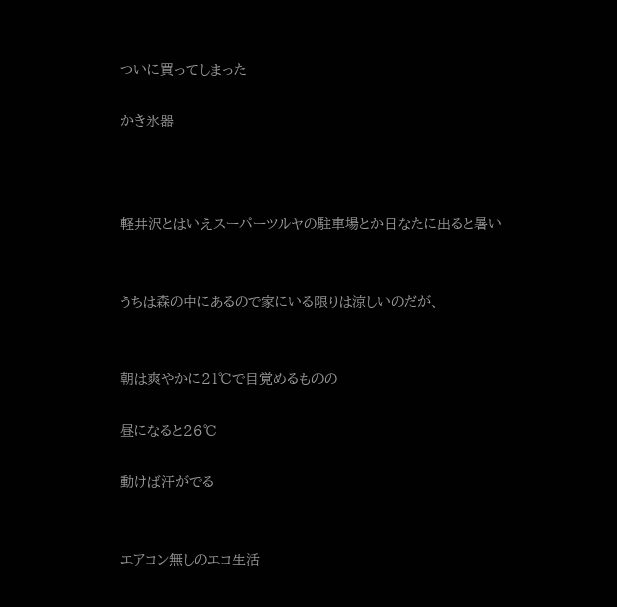ついに買ってしまった

かき氷器



軽井沢とはいえスーパーツルヤの駐車場とか日なたに出ると暑い


うちは森の中にあるので家にいる限りは涼しいのだが、


朝は爽やかに21℃で目覚めるものの

昼になると26℃

動けば汗がでる


エアコン無しのエコ生活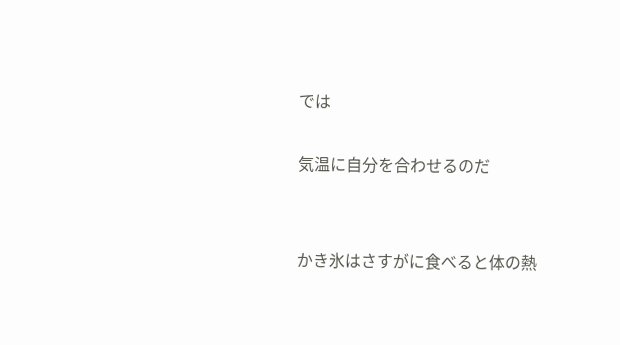では

気温に自分を合わせるのだ


かき氷はさすがに食べると体の熱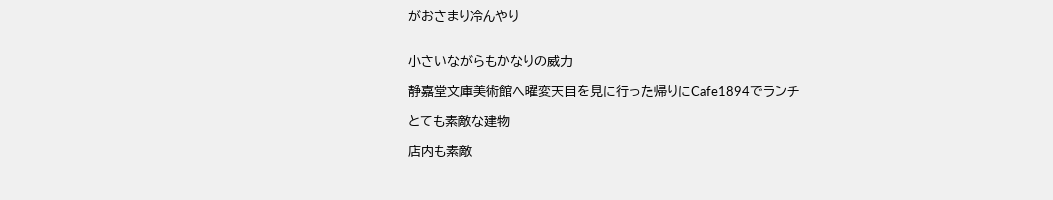がおさまり冷んやり


小さいながらもかなりの威力

静嘉堂文庫美術館へ曜変天目を見に行った帰りにCafe1894でランチ

とても素敵な建物

店内も素敵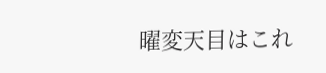曜変天目はこれ